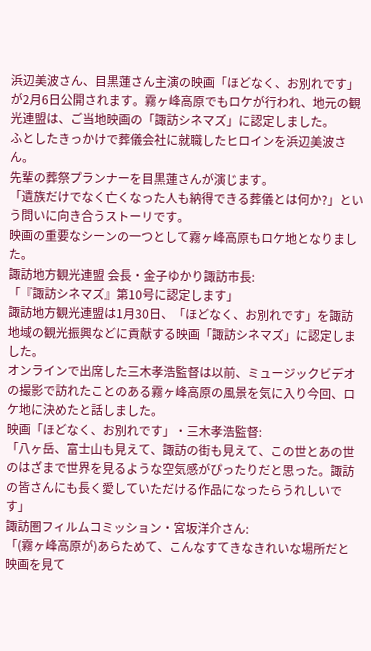浜辺美波さん、目黒蓮さん主演の映画「ほどなく、お別れです」が2月6日公開されます。霧ヶ峰高原でもロケが行われ、地元の観光連盟は、ご当地映画の「諏訪シネマズ」に認定しました。
ふとしたきっかけで葬儀会社に就職したヒロインを浜辺美波さん。
先輩の葬祭プランナーを目黒蓮さんが演じます。
「遺族だけでなく亡くなった人も納得できる葬儀とは何か?」という問いに向き合うストーリです。
映画の重要なシーンの一つとして霧ヶ峰高原もロケ地となりました。
諏訪地方観光連盟 会長・金子ゆかり諏訪市長:
「『諏訪シネマズ』第10号に認定します」
諏訪地方観光連盟は1月30日、「ほどなく、お別れです」を諏訪地域の観光振興などに貢献する映画「諏訪シネマズ」に認定しました。
オンラインで出席した三木孝浩監督は以前、ミュージックビデオの撮影で訪れたことのある霧ヶ峰高原の風景を気に入り今回、ロケ地に決めたと話しました。
映画「ほどなく、お別れです」・三木孝浩監督:
「八ヶ岳、富士山も見えて、諏訪の街も見えて、この世とあの世のはざまで世界を見るような空気感がぴったりだと思った。諏訪の皆さんにも長く愛していただける作品になったらうれしいです」
諏訪圏フィルムコミッション・宮坂洋介さん:
「(霧ヶ峰高原が)あらためて、こんなすてきなきれいな場所だと映画を見て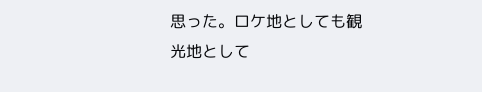思った。ロケ地としても観光地として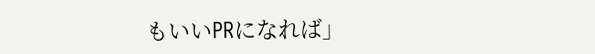もいいPRになれば」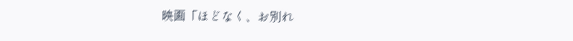映画「ほどなく、お別れ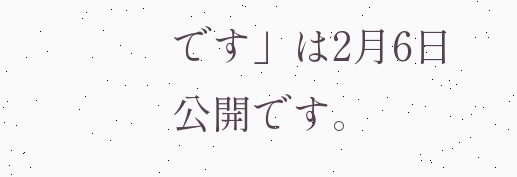です」は2月6日公開です。